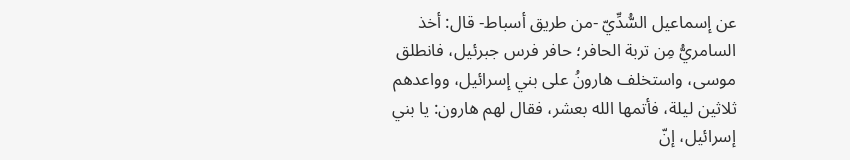عن إسماعيل السُّدِّيّ -من طريق أسباط- قال: أخذ السامريُّ مِن تربة الحافر؛ حافر فرس جبرئيل، فانطلق موسى، واستخلف هارونُ على بني إسرائيل، وواعدهم ثلاثين ليلة، فأتمها الله بعشر، فقال لهم هارون: يا بني إسرائيل، إنّ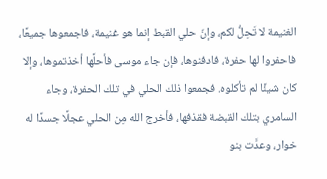الغنيمة لا تَحِلُّ لكم، وإنّ حلي القبط إنما هو غنيمة، فاجمعوها جميعًا، فاحفروا لها حفرة، فادفنوها، فإن جاء موسى فأحلَّها أخذتموها، وإلا كان شيئًا لم تأكلوه. فجمعوا ذلك الحلي في تلك الحفرة، وجاء السامري بتلك القبضة فقذفها، فأخرج الله مِن الحلي عجلًا جسدًا له خوار، وعدَّت بنو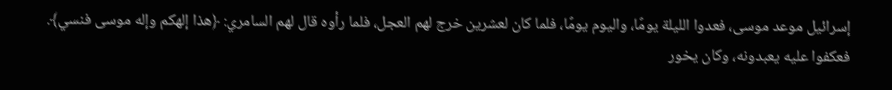إسرائيل موعد موسى، فعدوا الليلة يومًا، واليوم يومًا، فلما كان لعشرين خرج لهم العجل، فلما رأوه قال لهم السامري: ﴿هذا إلهكم وإله موسى فنسي﴾. فعكفوا عليه يعبدونه، وكان يخور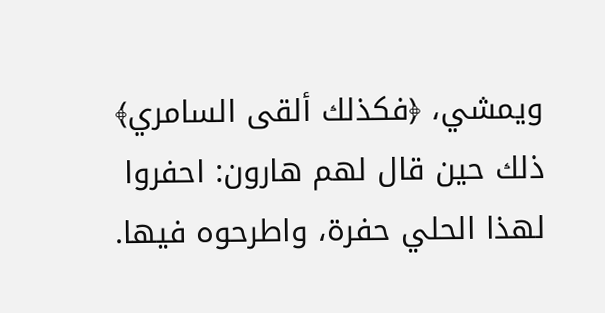ويمشي، ﴿فكذلك ألقى السامري﴾ ذلك حين قال لهم هارون: احفروا لهذا الحلي حفرة، واطرحوه فيها.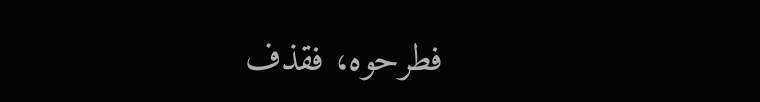فطرحوه، فقذف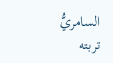السامريُّ تربته